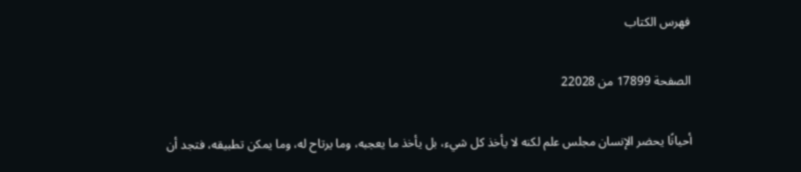فهرس الكتاب

الصفحة 17899 من 22028

أحيانًا يحضر الإنسان مجلس علم لكنه لا يأخذ كل شيء، بل يأخذ ما يعجبه، وما يرتاح له، وما يمكن تطبيقه، فتجد أن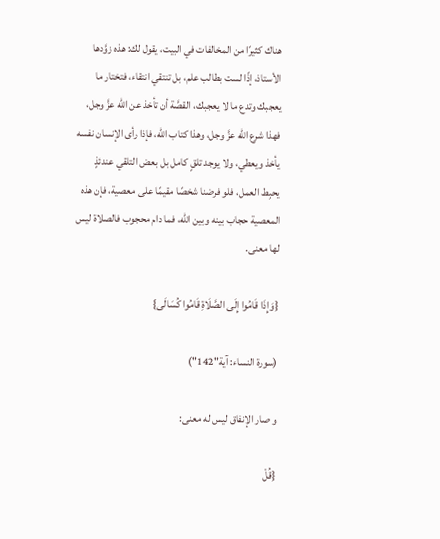هناك كثيرًا من المخالفات في البيت، يقول لك: هذه زوَّدها الأستاذ، إذًا لست بطالب علم، بل تنتقي انتقاء، فتختار ما يعجبك وتدع ما لا يعجبك، القصَّة أن تأخذ عن الله عزَّ وجل، فهذا شرع الله عزَّ وجل، وهذا كتاب الله، فإذا رأى الإنسان نفسه يأخذ ويعطي، ولا يوجد تلقٍ كامل بل بعض التلقي عندئذٍ يحبِط العمل، فلو فرضنا شخصًا مقيمًا على معصية، فإن هذه المعصية حجاب بينه وبين الله، فما دام محجوب فالصلاة ليس لها معنى.

{وَإِذَا قَامُوا إِلَى الصَّلَاةِ قَامُوا كُسَالَى}

(سورة النساء: آية"142")

و صار الإنفاق ليس له معنى:

{قُلْ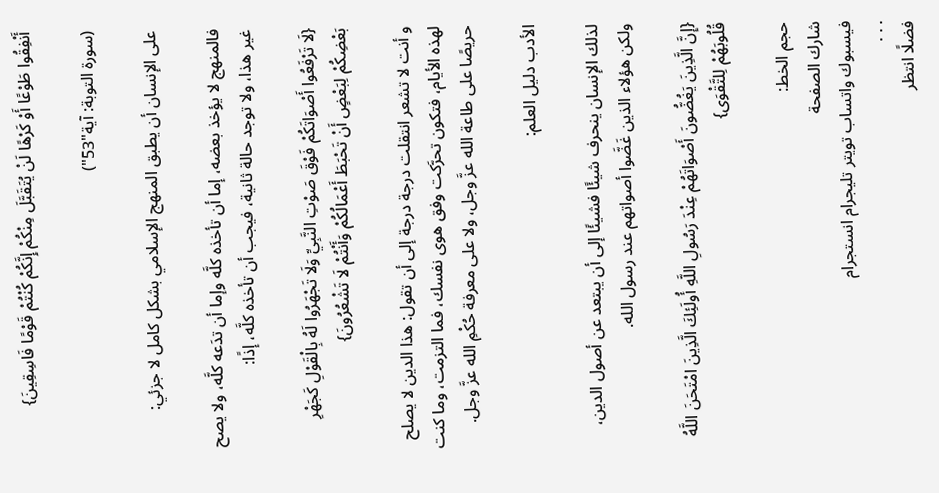أَنْفِقُوا طَوْعًا أَوْ كَرْهًا لَنْ يُتَقَبَّلَ مِنْكُمْ إِنَّكُمْ كُنْتُمْ قَوْمًا فَاسِقِينَ}

(سورة التوبة: آية"53")

على الإنسان أن يطبق المنهج الإسلامي بشكل كامل لا جزئي:

فالمنهج لا يؤخذ بعضه، إما أن تأخذه كلَّه وإما أن تدَعه كلَّه، ولا يصح غير هذا، ولا توجد حالة ثانية، فيجب أن تأخذه كلَّه، إذًا:

{لَا تَرْفَعُوا أَصْوَاتَكُمْ فَوْقَ صَوْتِ النَّبِيِّ وَلَا تَجْهَرُوا لَهُ بِالْقَوْلِ كَجَهْرِ بَعْضِكُمْ لِبَعْضٍ أَنْ تَحْبَطَ أَعْمَالُكُمْ وَأَنْتُمْ لَا تَشْعُرُونَ}

و أنت لا تشعر انتقلت درجة درجة إلى أن تقول: هذا الدين لا يصلح لهذه الأيام، فتكون تحرَّكت وفق هوى نفسك، فما التزمت، وما كنت حريصًا على طاعة الله عزَّ وجل، ولا على معرفة حُكْمِ الله عزَّ وجل.

الأدب دليل العلم:

لذلك الإنسان ينحرف شيئًا فشيئًا إلى أن يبتعد عن أصول الدين، ولكن هؤلاء الذين غَضَّوا أصواتهم عند رسول الله.

{إِنَّ الَّذِينَ يَغُضُّونَ أَصْوَاتَهُمْ عِنْدَ رَسُولِ اللَّهِ أُولَئِكَ الَّذِينَ امْتَحَنَ اللَّهُ قُلُوبَهُمْ لِلتَّقْوَى}

حجم الخط:
شارك الصفحة
فيسبوك واتساب تويتر تليجرام انستجرام
. . .
فضلًا انتظر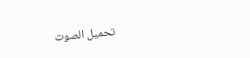تحميل الصوت